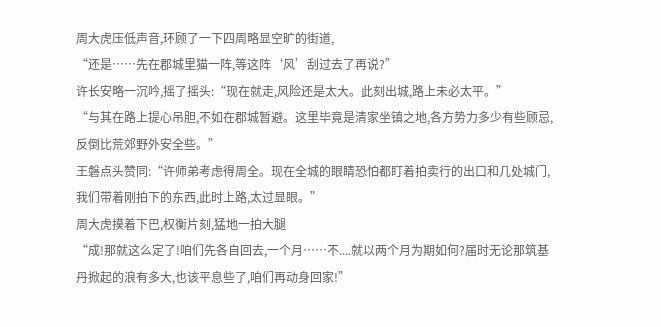周大虎压低声音,环顾了一下四周略显空旷的街道,
“还是……先在郡城里猫一阵,等这阵‘风’刮过去了再说?”
许长安略一沉吟,摇了摇头:“现在就走,风险还是太大。此刻出城,路上未必太平。”
“与其在路上提心吊胆,不如在郡城暂避。这里毕竟是清家坐镇之地,各方势力多少有些顾忌,反倒比荒郊野外安全些。”
王磐点头赞同:“许师弟考虑得周全。现在全城的眼睛恐怕都盯着拍卖行的出口和几处城门,我们带着刚拍下的东西,此时上路,太过显眼。”
周大虎摸着下巴,权衡片刻,猛地一拍大腿
“成!那就这么定了!咱们先各自回去,一个月……不....就以两个月为期如何?届时无论那筑基丹掀起的浪有多大,也该平息些了,咱们再动身回家!”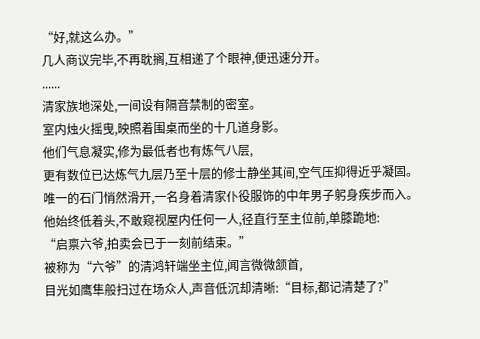“好,就这么办。”
几人商议完毕,不再耽搁,互相递了个眼神,便迅速分开。
......
清家族地深处,一间设有隔音禁制的密室。
室内烛火摇曳,映照着围桌而坐的十几道身影。
他们气息凝实,修为最低者也有炼气八层,
更有数位已达炼气九层乃至十层的修士静坐其间,空气压抑得近乎凝固。
唯一的石门悄然滑开,一名身着清家仆役服饰的中年男子躬身疾步而入。
他始终低着头,不敢窥视屋内任何一人,径直行至主位前,单膝跪地:
“启禀六爷,拍卖会已于一刻前结束。”
被称为“六爷”的清鸿轩端坐主位,闻言微微颔首,
目光如鹰隼般扫过在场众人,声音低沉却清晰:“目标,都记清楚了?”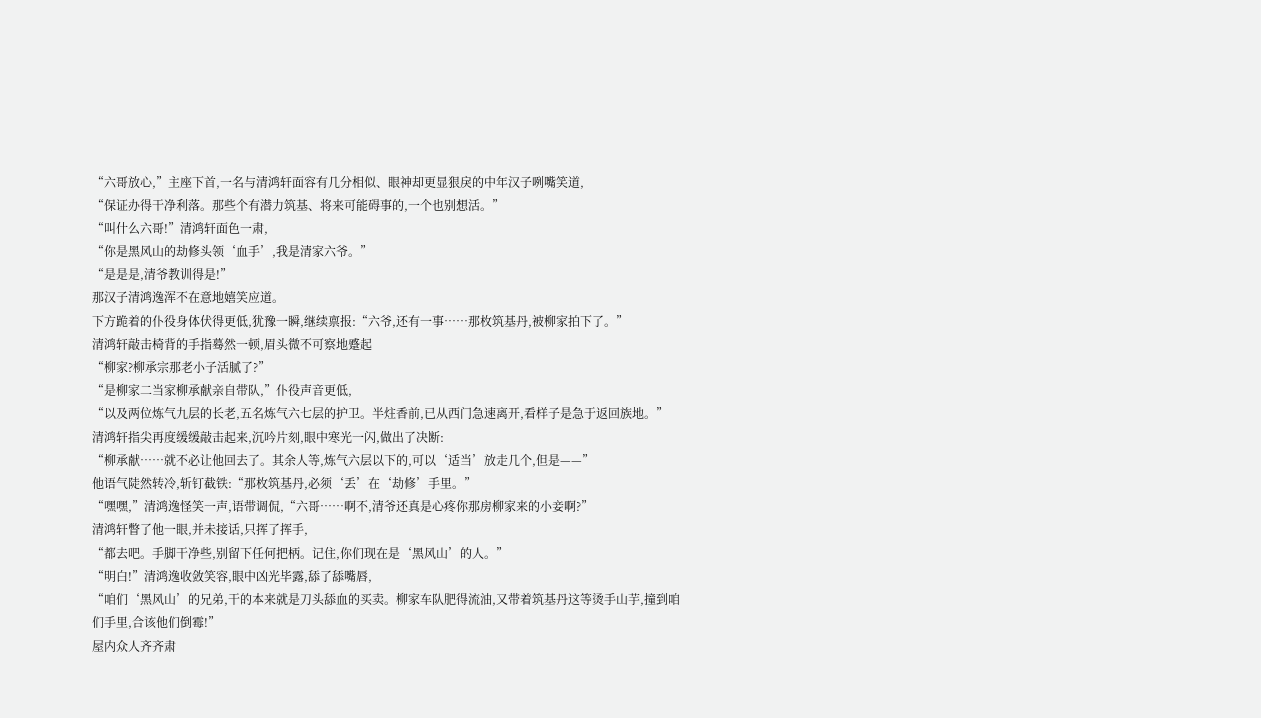“六哥放心,”主座下首,一名与清鸿轩面容有几分相似、眼神却更显狠戾的中年汉子咧嘴笑道,
“保证办得干净利落。那些个有潜力筑基、将来可能碍事的,一个也别想活。”
“叫什么六哥!”清鸿轩面色一肃,
“你是黑风山的劫修头领‘血手’,我是清家六爷。”
“是是是,清爷教训得是!”
那汉子清鸿逸浑不在意地嬉笑应道。
下方跪着的仆役身体伏得更低,犹豫一瞬,继续禀报:“六爷,还有一事……那枚筑基丹,被柳家拍下了。”
清鸿轩敲击椅背的手指蓦然一顿,眉头微不可察地蹙起
“柳家?柳承宗那老小子活腻了?”
“是柳家二当家柳承献亲自带队,”仆役声音更低,
“以及两位炼气九层的长老,五名炼气六七层的护卫。半炷香前,已从西门急速离开,看样子是急于返回族地。”
清鸿轩指尖再度缓缓敲击起来,沉吟片刻,眼中寒光一闪,做出了决断:
“柳承献……就不必让他回去了。其余人等,炼气六层以下的,可以‘适当’放走几个,但是——”
他语气陡然转冷,斩钉截铁:“那枚筑基丹,必须‘丢’在‘劫修’手里。”
“嘿嘿,”清鸿逸怪笑一声,语带调侃,“六哥……啊不,清爷还真是心疼你那房柳家来的小妾啊?”
清鸿轩瞥了他一眼,并未接话,只挥了挥手,
“都去吧。手脚干净些,别留下任何把柄。记住,你们现在是‘黑风山’的人。”
“明白!”清鸿逸收敛笑容,眼中凶光毕露,舔了舔嘴唇,
“咱们‘黑风山’的兄弟,干的本来就是刀头舔血的买卖。柳家车队肥得流油,又带着筑基丹这等烫手山芋,撞到咱们手里,合该他们倒霉!”
屋内众人齐齐肃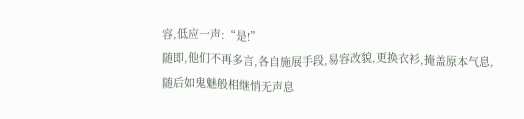容,低应一声:“是!”
随即,他们不再多言,各自施展手段,易容改貌,更换衣衫,掩盖原本气息,
随后如鬼魅般相继悄无声息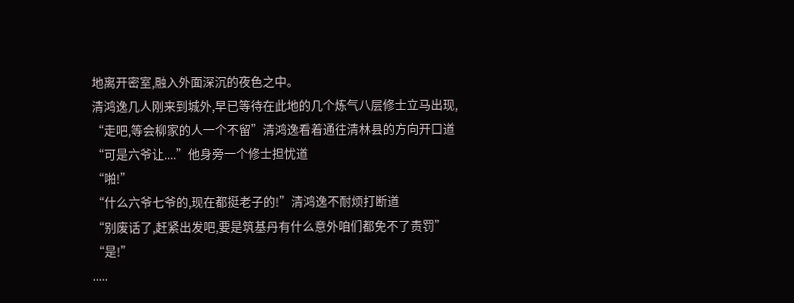地离开密室,融入外面深沉的夜色之中。
清鸿逸几人刚来到城外,早已等待在此地的几个炼气八层修士立马出现,
“走吧,等会柳家的人一个不留”清鸿逸看着通往清林县的方向开口道
“可是六爷让....”他身旁一个修士担忧道
“啪!”
“什么六爷七爷的,现在都挺老子的!”清鸿逸不耐烦打断道
“别废话了,赶紧出发吧,要是筑基丹有什么意外咱们都免不了责罚”
“是!”
.....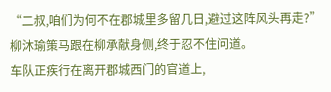“二叔,咱们为何不在郡城里多留几日,避过这阵风头再走?”
柳沐瑜策马跟在柳承献身侧,终于忍不住问道。
车队正疾行在离开郡城西门的官道上,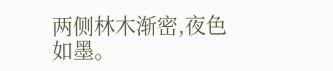两侧林木渐密,夜色如墨。